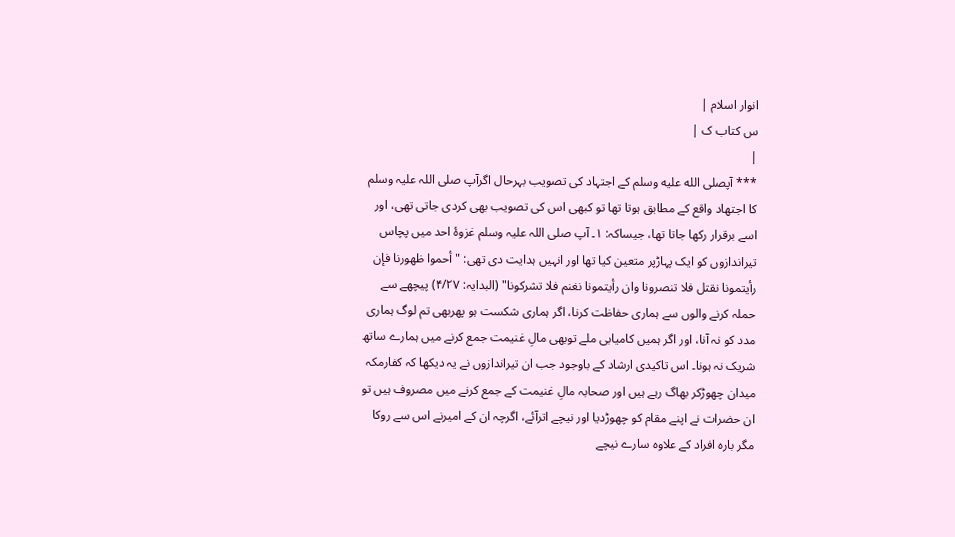انوار اسلام |
س کتاب ک |
|
*** آپصلى الله عليه وسلم کے اجتہاد کی تصویب بہرحال اگرآپ صلی اللہ علیہ وسلم کا اجتھاد واقع کے مطابق ہوتا تھا تو کبھی اس کی تصویب بھی کردی جاتی تھی، اور اسے برقرار رکھا جاتا تھا، جیساکہ: ۱۔ آپ صلی اللہ علیہ وسلم غزوۂ احد میں پچاس تیراندازوں کو ایک پہاڑپر متعین کیا تھا اور انہیں ہدایت دی تھی: "أحموا ظهورنا فإن رأيتمونا نقتل فلا تنصرونا وان رأيتمونا نغنم فلا تشركونا" (البدایہ: ۴/۲۷) پیچھے سے حملہ کرنے والوں سے ہماری حفاظت کرنا، اگر ہماری شکست ہو پھربھی تم لوگ ہماری مدد کو نہ آنا، اور اگر ہمیں کامیابی ملے توبھی مالِ غنیمت جمع کرنے میں ہمارے ساتھ شریک نہ ہونا۔ اس تاکیدی ارشاد کے باوجود جب ان تیراندازوں نے یہ دیکھا کہ کفارمکہ میدان چھوڑکر بھاگ رہے ہیں اور صحابہ مالِ غنیمت کے جمع کرنے میں مصروف ہیں تو ان حضرات نے اپنے مقام کو چھوڑدیا اور نیچے اترآئے، اگرچہ ان کے امیرنے اس سے روکا مگر بارہ افراد کے علاوہ سارے نیچے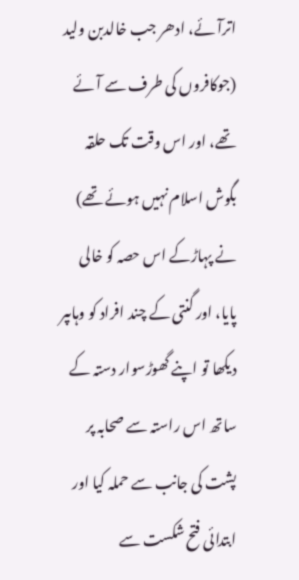اترآئے، ادھر جب خالدبن ولید (جوکافروں کی طرف سے آئے تھے، اور اس وقت تک حلقہ بگوش اسلام نہیں ہوئے تھے) نے پہاڑکے اس حصہ کو خالی پایا، اور گنتی کے چند افراد کو وہاںپر دیکھا تو اپنے گھوڑسوار دستہ کے ساتھ اس راستہ سے صحابہ پر پشت کی جانب سے حملہ کیا اور ابتدائی فتح شکست سے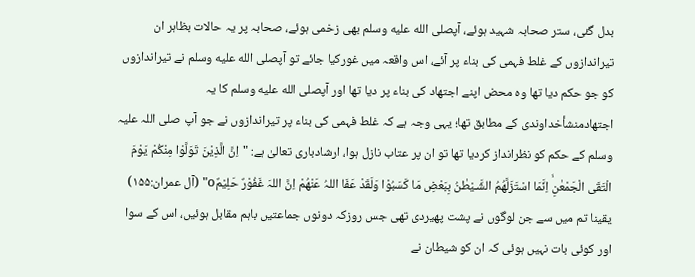بدل گئی، ستر صحابہ شہید ہوئے، آپصلى الله عليه وسلم بھی زخمی ہوئے، صحابہ پر یہ حالات بظاہر ان تیراندازوں کے غلط فہمی کی بناء پر آئے، اس واقعہ میں غورکیا جائے تو آپصلى الله عليه وسلم نے تیراندازوں کو جو حکم دیا تھا وہ محض اپنے اجتھاد کی بناء پر دیا تھا اور آپصلى الله عليه وسلم کا یہ اجتھادمنشأخداوندی کے مطابق تھا؛ یہی وجہ ہے کہ غلط فہمی کی بناء پر تیراندازوں نے جو آپ صلی اللہ علیہ وسلم کے حکم کو نظرانداز کردیا تھا تو ان پر عتاب نازل ہوا، ارشادباری تعالیٰ ہے: "اِنَّ الَّذِیْنَ تَوَلَّوْا مِنْکُمْ یَوْمَ الْتَقَى الْجَمْعٰنِۙ اِنَّمَا اسْتَزَلَّھُمُ الشَّـیْطٰنُ بِبَعْضِ مَا کَسَبُوْا وَلَقَدْ عَفَا اللہُ عَنْھُمْ اِنَّ اللہَ غَفُوْرٌ حَلِیْمٌo" (آل عمران:۱۵۵) یقینا تم میں سے جن لوگوں نے پشت پھیردی تھی جس روزکہ دونوں جماعتیں باہم مقابل ہوئیں، اس کے سوا اور کوئی بات نہیں ہوئی کہ ان کو شیطان نے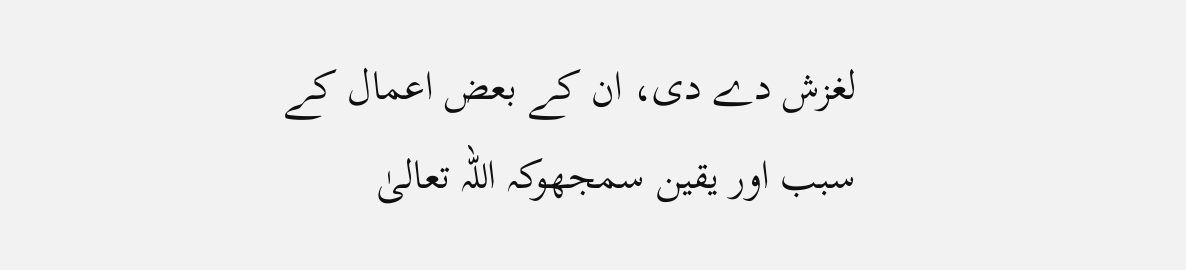لغزش دے دی، ان کے بعض اعمال کے سبب اور یقین سمجھوکہ اللہ تعالیٰ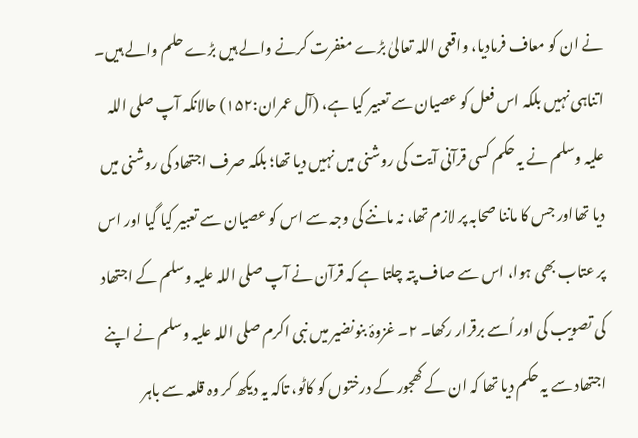نے ان کو معاف فرمادیا، واقعی اللہ تعالیٰ بڑے مغفرت کرنے والے ہیں بڑے حلم والے ہیں۔ اتناہی نہیں بلکہ اس فعل کو عصیان سے تعبیر کیا ہے، (آل عمران:۱۵۲) حالانکہ آپ صلی اللہ علیہ وسلم نے یہ حکم کسی قرآنی آیت کی روشنی میں نہیں دیا تھا؛ بلکہ صرف اجتھاد کی روشنی میں دیا تھااور جس کا ماننا صحابہ پر لازم تھا، نہ ماننے کی وجہ سے اس کو عصیان سے تعبیر کیا گیا اور اس پر عتاب بھی ہوا، اس سے صاف پتہ چلتا ہے کہ قرآن نے آپ صلی اللہ علیہ وسلم کے اجتھاد کی تصویب کی اور اُسے برقرار رکھا۔ ۲۔ غزوۂ بنونضیر میں نبی اکرم صلی اللہ علیہ وسلم نے اپنے اجتھاد سے یہ حکم دیا تھا کہ ان کے کھجور کے درختوں کو کاٹو، تاکہ یہ دیکھ کر وہ قلعہ سے باہر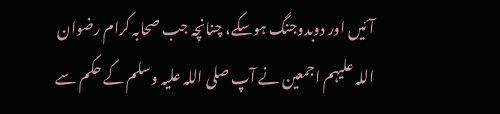آئیں اور دوبدوجنگ ہوسکے، چنانچہ جب صحابہ کرام رضوان اللہ علیہم اجمعین نے آپ صلی اللہ علیہ وسلم کے حکم سے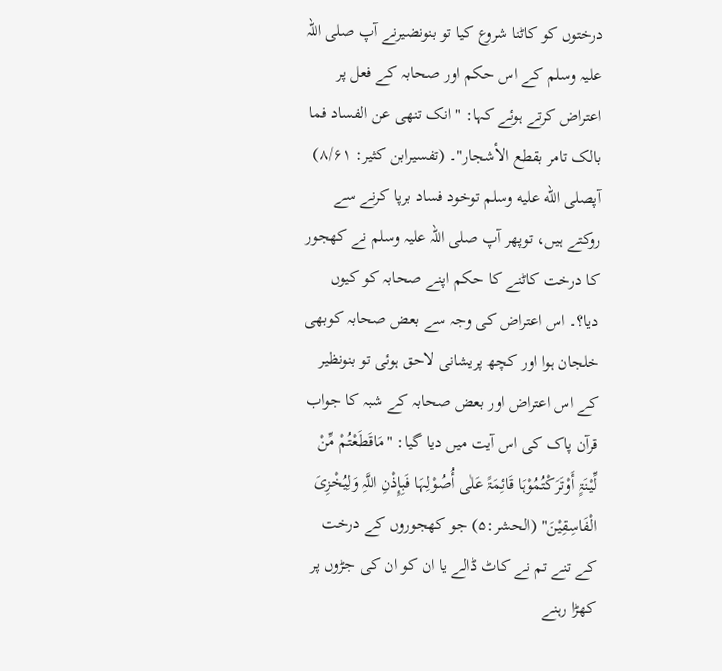درختوں کو کاٹنا شروع کیا تو بنونضیرنے آپ صلی اللہ علیہ وسلم کے اس حکم اور صحابہ کے فعل پر اعتراض کرتے ہوئے کہا: "انک تنھی عن الفساد فما بالک تامر بقطع الأشجار"۔ (تفسیرابن کثیر: ۸/۶۱) آپصلى الله عليه وسلم توخود فساد برپا کرنے سے روکتے ہیں، توپھر آپ صلی اللہ علیہ وسلم نے کھجور کا درخت کاٹنے کا حکم اپنے صحابہ کو کیوں دیا؟۔ اس اعتراض کی وجہ سے بعض صحابہ کوبھی خلجان ہوا اور کچھ پریشانی لاحق ہوئی تو بنونظیر کے اس اعتراض اور بعض صحابہ کے شبہ کا جواب قرآن پاک کی اس آیت میں دیا گیا: "مَاقَطَعْتُمْ مِّنْ لِّیْنَۃٍ أَوْتَرَکْتُمُوْہَا قَائِمَۃً عَلٰی أُصُوْلِہَا فَبِإِذْنِ اللَّہِ وَلِیُخْزِیَ الْفَاسِقِیْنَ" (الحشر:۵) جو کھجوروں کے درخت کے تنے تم نے کاٹ ڈالے یا ان کو ان کی جڑوں پر کھڑا رہنے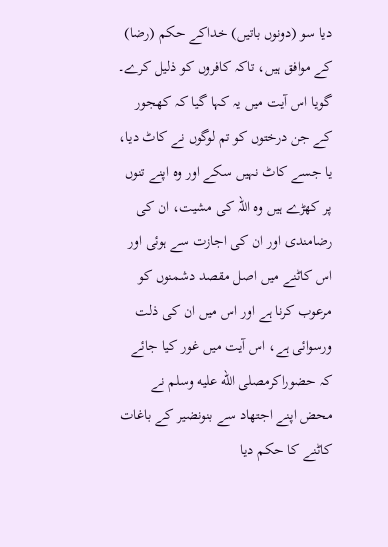دیا سو (دونوں باتیں) خداکے حکم (رضا) کے موافق ہیں، تاکہ کافروں کو ذلیل کرے۔ گویا اس آیت میں یہ کہا گیا کہ کھجور کے جن درختوں کو تم لوگوں نے کاٹ دیا، یا جسے کاٹ نہیں سکے اور وہ اپنے تنوں پر کھڑے ہیں وہ اللہ کی مشیت، ان کی رضامندی اور ان کی اجازت سے ہوئی اور اس کاٹنے میں اصل مقصد دشمنوں کو مرعوب کرنا ہے اور اس میں ان کی ذلت ورسوائی ہے، اس آیت میں غور کیا جائے کہ حضوراکرمصلى الله عليه وسلم نے محض اپنے اجتھاد سے بنونضیر کے باغات کاٹنے کا حکم دیا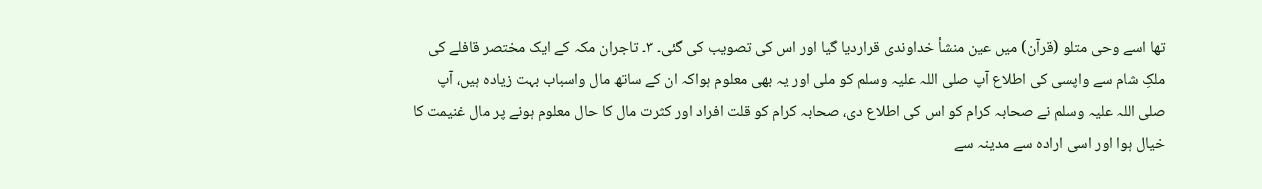تھا اسے وحی متلو (قرآن) میں عین منشأ خداوندی قراردیا گیا اور اس کی تصویب کی گئی۔ ۳۔ تاجران مکہ کے ایک مختصر قافلے کی ملکِ شام سے واپسی کی اطلاع آپ صلی اللہ علیہ وسلم کو ملی اور یہ بھی معلوم ہواکہ ان کے ساتھ مال واسباب بہت زیادہ ہیں، آپ صلی اللہ علیہ وسلم نے صحابہ کرام کو اس کی اطلاع دی، صحابہ کرام کو قلت افراد اور کثرت مال کا حال معلوم ہونے پر مال غنیمت کا خیال ہوا اور اسی ارادہ سے مدینہ سے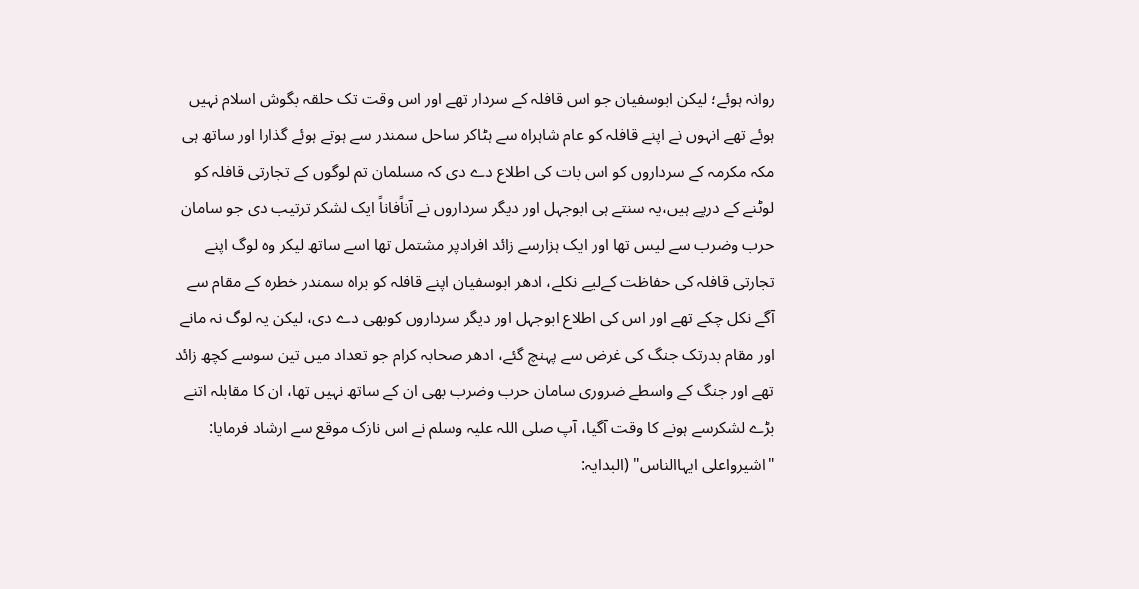روانہ ہوئے؛ لیکن ابوسفیان جو اس قافلہ کے سردار تھے اور اس وقت تک حلقہ بگوش اسلام نہیں ہوئے تھے انہوں نے اپنے قافلہ کو عام شاہراہ سے ہٹاکر ساحل سمندر سے ہوتے ہوئے گذارا اور ساتھ ہی مکہ مکرمہ کے سرداروں کو اس بات کی اطلاع دے دی کہ مسلمان تم لوگوں کے تجارتی قافلہ کو لوٹنے کے درپے ہیں،یہ سنتے ہی ابوجہل اور دیگر سرداروں نے آناًفاناً ایک لشکر ترتیب دی جو سامان حرب وضرب سے لیس تھا اور ایک ہزارسے زائد افرادپر مشتمل تھا اسے ساتھ لیکر وہ لوگ اپنے تجارتی قافلہ کی حفاظت کےلیے نکلے، ادھر ابوسفیان اپنے قافلہ کو براہ سمندر خطرہ کے مقام سے آگے نکل چکے تھے اور اس کی اطلاع ابوجہل اور دیگر سرداروں کوبھی دے دی، لیکن یہ لوگ نہ مانے اور مقام بدرتک جنگ کی غرض سے پہنچ گئے، ادھر صحابہ کرام جو تعداد میں تین سوسے کچھ زائد تھے اور جنگ کے واسطے ضروری سامان حرب وضرب بھی ان کے ساتھ نہیں تھا، ان کا مقابلہ اتنے بڑے لشکرسے ہونے کا وقت آگیا، آپ صلی اللہ علیہ وسلم نے اس نازک موقع سے ارشاد فرمایا: "اشیرواعلی ایہاالناس" (البدایہ: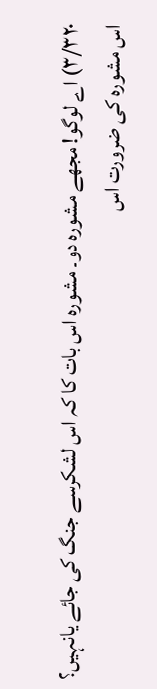۳/۳۲۰) اے لوگو! مجھے مشورہ دو۔ مشورہ اس بات کا کہ اس لشکرسے جنگ کی جائے یانہیں؟ اس مشورہ کی ضرورت اس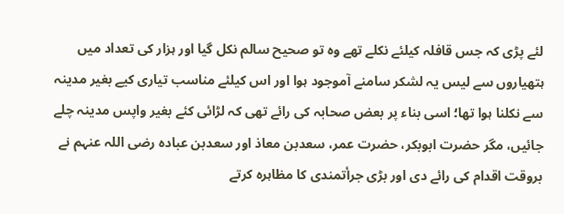لئے پڑی کہ جس قافلہ کیلئے نکلے تھے وہ تو صحیح سالم نکل گیا اور ہزار کی تعداد میں ہتھیاروں سے لیس یہ لشکر سامنے آموجود ہوا اور اس کیلئے مناسب تیاری کیے بغیر مدینہ سے نکلنا ہوا تھا؛ اسی بناء پر بعض صحابہ کی رائے تھی کہ لڑائی کئے بغیر واپس مدینہ چلے جائیں، مگر حضرت ابوبکر، حضرت عمر، سعدبن معاذ اور سعدبن عبادہ رضی اللہ عنہم نے بروقت اقدام کی رائے دی اور بڑی جرأتمندی کا مظاہرہ کرتے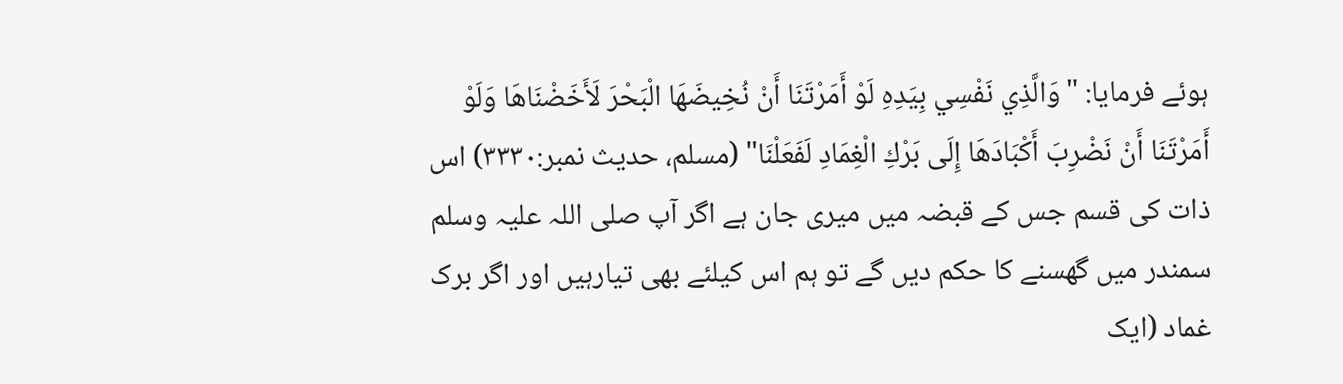ہوئے فرمایا: "وَالَّذِي نَفْسِي بِيَدِهِ لَوْ أَمَرْتَنَا أَنْ نُخِيضَهَا الْبَحْرَ لَأَخَضْنَاهَا وَلَوْ أَمَرْتَنَا أَنْ نَضْرِبَ أَكْبَادَهَا إِلَى بَرْكِ الْغِمَادِ لَفَعَلْنَا" (مسلم، حدیث نمبر:۳۳۳۰) اس ذات کی قسم جس کے قبضہ میں میری جان ہے اگر آپ صلی اللہ علیہ وسلم سمندر میں گھسنے کا حکم دیں گے تو ہم اس کیلئے بھی تیارہیں اور اگر برک غماد (ایک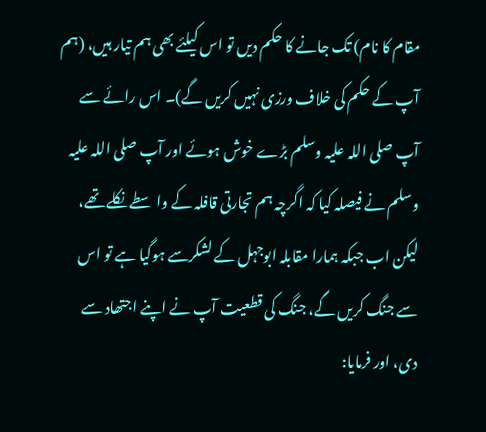مقام کا نام) تک جانے کا حکم دیں تو اس کیلئے بھی ہم تیار ہیں، (ہم آپ کے حکم کی خلاف ورزی نہیں کریں گے)۔ اس رائے سے آپ صلی اللہ علیہ وسلم بڑے خوش ہوئے اور آپ صلی اللہ علیہ وسلم نے فیصلہ کیا کہ اگرچہ ہم تجارتی قافلہ کے واسطے نکلے تھے، لیکن اب جبکہ ہمارا مقابلہ ابوجہل کے لشکرسے ہوگیا ہے تو اس سے جنگ کریں گے، جنگ کی قطعیت آپ نے اپنے اجتھاد سے دی، اور فرمایا: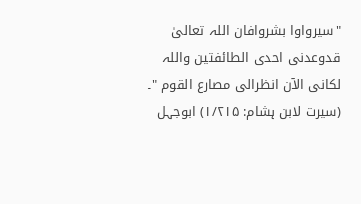"سیرواوا بشروافان اللہ تعالیٰ قدوعدنی احدی الطائفتین واللہ لکانی الآن انظرالی مصارع القوم "۔ (سیرت لابن ہشام: ۱/۲۱۵) ابوجہل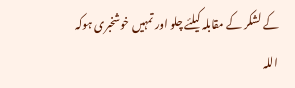کے لشکر کے مقابلہ کیلئے چلو اور تمہیں خوشخبری ہوکہ اللہ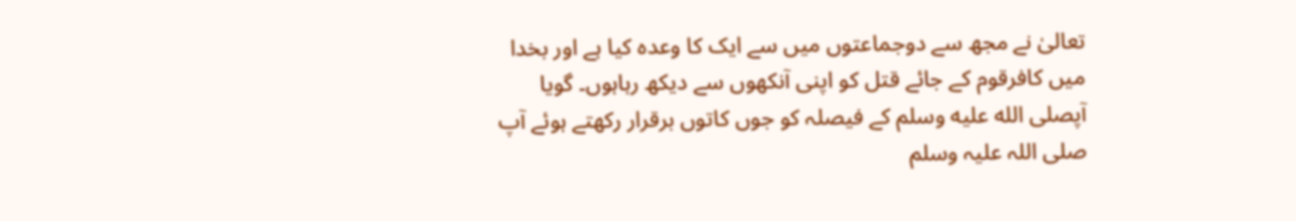تعالیٰ نے مجھ سے دوجماعتوں میں سے ایک کا وعدہ کیا ہے اور بخدا میں کافرقوم کے جائے قتل کو اپنی آنکھوں سے دیکھ رہاہوں۔ گویا آپصلى الله عليه وسلم کے فیصلہ کو جوں کاتوں برقرار رکھتے ہوئے آپ صلی اللہ علیہ وسلم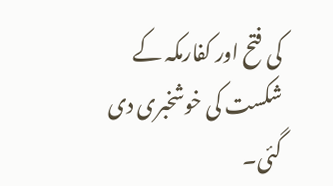کی فتح اور کفارمکہ کے شکست کی خوشخبری دی گئی۔